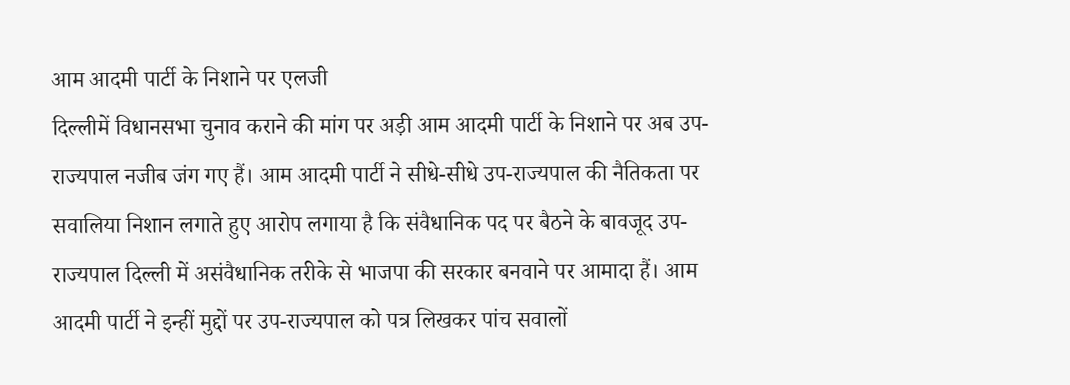आम आदमी पार्टी के निशाने पर एलजी
दिल्लीमें विधानसभा चुनाव कराने की मांग पर अड़ी आम आदमी पार्टी के निशाने पर अब उप-राज्यपाल नजीब जंग गए हैं। आम आदमी पार्टी ने सीधे-सीधे उप-राज्यपाल की नैतिकता पर सवालिया निशान लगाते हुए आरोप लगाया है कि संवैधानिक पद पर बैठने के बावजूद उप-राज्यपाल दिल्ली में असंवैधानिक तरीके से भाजपा की सरकार बनवाने पर आमादा हैं। आम आदमी पार्टी ने इन्हीं मुद्दों पर उप-राज्यपाल को पत्र लिखकर पांच सवालों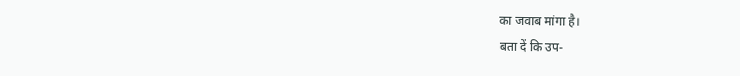का जवाब मांगा है।
बता दें कि उप-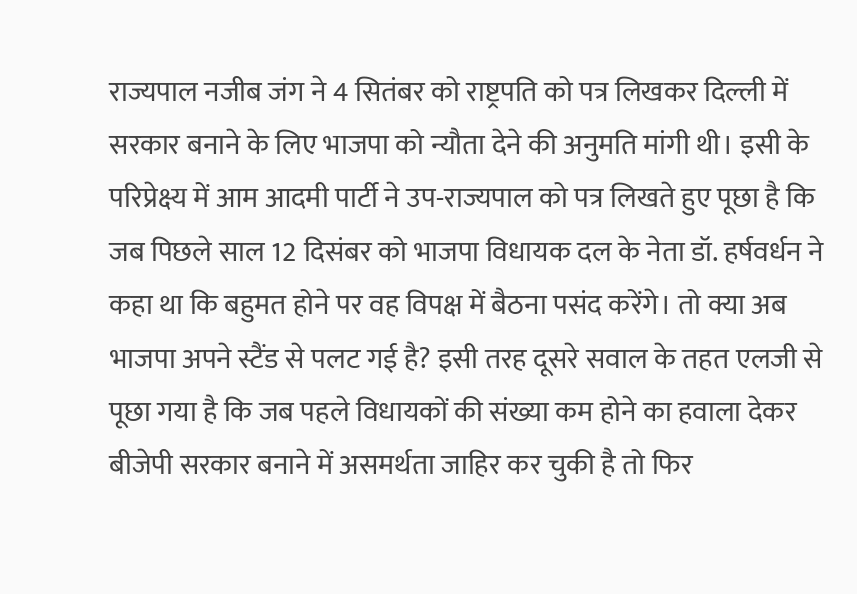राज्यपाल नजीब जंग ने 4 सितंबर को राष्ट्रपति को पत्र लिखकर दिल्ली में सरकार बनाने के लिए भाजपा को न्यौता देने की अनुमति मांगी थी। इसी के परिप्रेक्ष्य में आम आदमी पार्टी ने उप-राज्यपाल को पत्र लिखते हुए पूछा है कि जब पिछले साल 12 दिसंबर को भाजपा विधायक दल के नेता डॉ. हर्षवर्धन ने कहा था कि बहुमत होने पर वह विपक्ष में बैठना पसंद करेंगे। तो क्या अब भाजपा अपने स्टैंड से पलट गई है? इसी तरह दूसरे सवाल के तहत एलजी से पूछा गया है कि जब पहले विधायकों की संख्या कम होने का हवाला देकर बीजेपी सरकार बनाने में असमर्थता जाहिर कर चुकी है तो फिर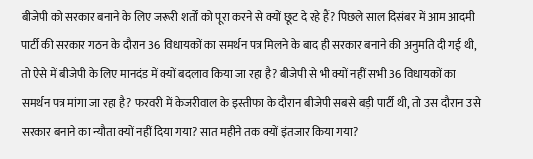बीजेपी को सरकार बनाने के लिए जरूरी शर्तों को पूरा करने से क्यों छूट दे रहे हैं? पिछले साल दिसंबर में आम आदमी पार्टी की सरकार गठन के दौरान 36 विधायकों का समर्थन पत्र मिलने के बाद ही सरकार बनाने की अनुमति दी गई थी, तो ऐसे में बीजेपी के लिए मानदंड में क्यों बदलाव किया जा रहा है? बीजेपी से भी क्यों नहीं सभी 36 विधायकों का समर्थन पत्र मांगा जा रहा है? फरवरी में केजरीवाल के इस्तीफा के दौरान बीजेपी सबसे बड़ी पार्टी थी, तो उस दौरान उसे सरकार बनाने का न्यौता क्यों नहीं दिया गया? सात महीने तक क्यों इंतजार किया गया?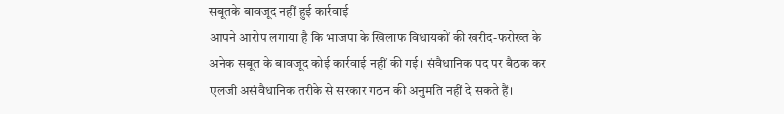सबूतके बावजूद नहीं हुई कार्रवाई
आपने आरोप लगाया है कि भाजपा के खिलाफ विधायकों की खरीद-फरोख्त के अनेक सबूत के बावजूद कोई कार्रवाई नहीं की गई। संवैधानिक पद पर बैठक कर एलजी असंवैधानिक तरीके से सरकार गठन की अनुमति नहीं दे सकते हैं।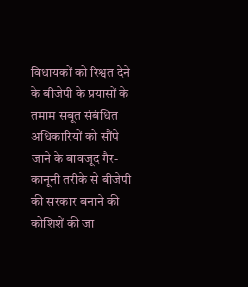विधायकों को रिश्वत देने के बीजेपी के प्रयासों के तमाम सबूत संबंधित अधिकारियों को सौंपे जाने के बावजूद गैर-कानूनी तरीके से बीजेपी की सरकार बनाने की कोशिशें की जा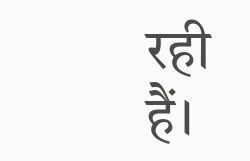रही हैं।